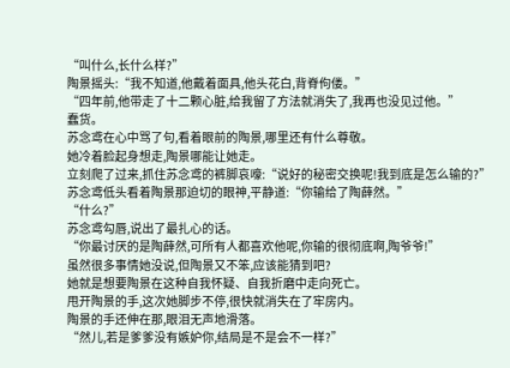“叫什么,长什么样?”
陶景摇头:“我不知道,他戴着面具,他头花白,背脊佝偻。”
“四年前,他带走了十二颗心脏,给我留了方法就消失了,我再也没见过他。”
蠢货。
苏念鸢在心中骂了句,看着眼前的陶景,哪里还有什么尊敬。
她冷着脸起身想走,陶景哪能让她走。
立刻爬了过来,抓住苏念鸢的裤脚哀嚎:“说好的秘密交换呢!我到底是怎么输的?”
苏念鸢低头看着陶景那迫切的眼神,平静道:“你输给了陶薛然。”
“什么?”
苏念鸢勾唇,说出了最扎心的话。
“你最讨厌的是陶薛然,可所有人都喜欢他呢,你输的很彻底啊,陶爷爷!”
虽然很多事情她没说,但陶景又不笨,应该能猜到吧?
她就是想要陶景在这种自我怀疑、自我折磨中走向死亡。
甩开陶景的手,这次她脚步不停,很快就消失在了牢房内。
陶景的手还伸在那,眼泪无声地滑落。
“然儿,若是爹爹没有嫉妒你,结局是不是会不一样?”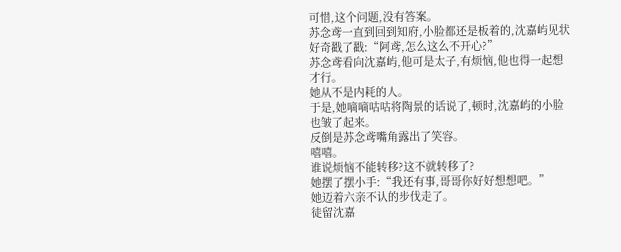可惜,这个问题,没有答案。
苏念鸢一直到回到知府,小脸都还是板着的,沈嘉屿见状好奇戳了戳:“阿鸢,怎么这么不开心?”
苏念鸢看向沈嘉屿,他可是太子,有烦恼,他也得一起想才行。
她从不是内耗的人。
于是,她嘀嘀咕咕将陶景的话说了,顿时,沈嘉屿的小脸也皱了起来。
反倒是苏念鸢嘴角露出了笑容。
嘻嘻。
谁说烦恼不能转移?这不就转移了?
她摆了摆小手:“我还有事,哥哥你好好想想吧。”
她迈着六亲不认的步伐走了。
徒留沈嘉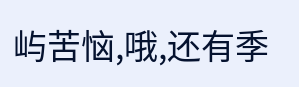屿苦恼,哦,还有季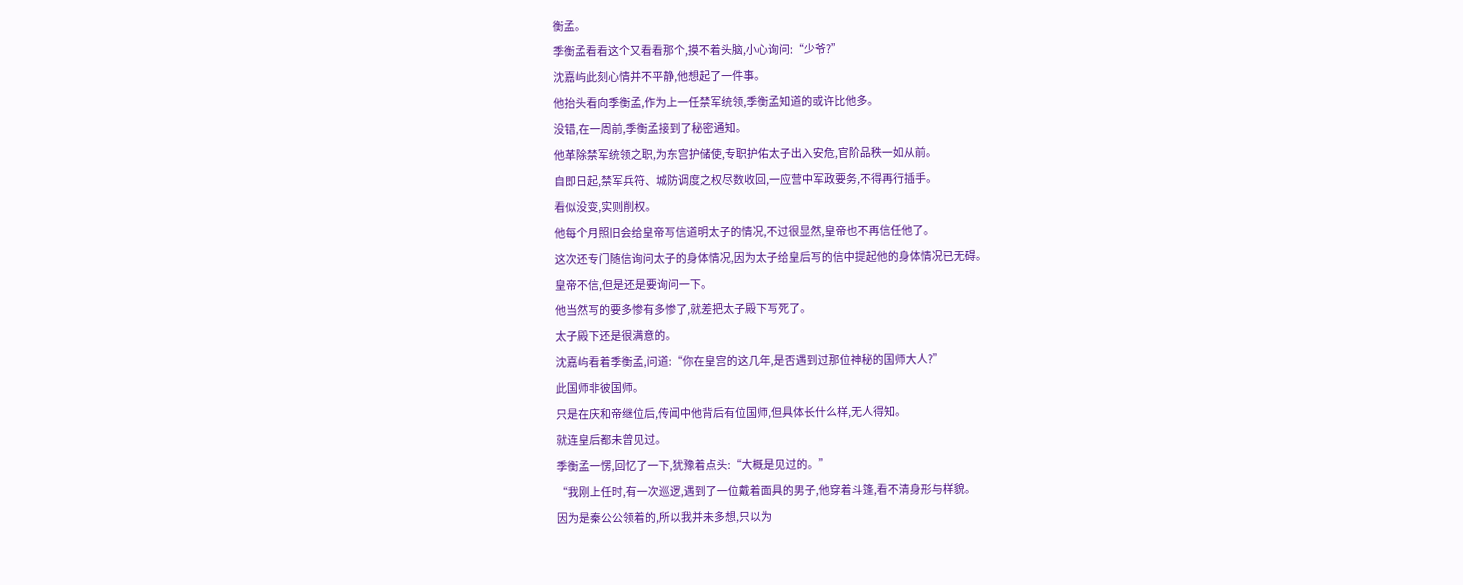衡孟。
季衡孟看看这个又看看那个,摸不着头脑,小心询问:“少爷?”
沈嘉屿此刻心情并不平静,他想起了一件事。
他抬头看向季衡孟,作为上一任禁军统领,季衡孟知道的或许比他多。
没错,在一周前,季衡孟接到了秘密通知。
他革除禁军统领之职,为东宫护储使,专职护佑太子出入安危,官阶品秩一如从前。
自即日起,禁军兵符、城防调度之权尽数收回,一应营中军政要务,不得再行插手。
看似没变,实则削权。
他每个月照旧会给皇帝写信道明太子的情况,不过很显然,皇帝也不再信任他了。
这次还专门随信询问太子的身体情况,因为太子给皇后写的信中提起他的身体情况已无碍。
皇帝不信,但是还是要询问一下。
他当然写的要多惨有多惨了,就差把太子殿下写死了。
太子殿下还是很满意的。
沈嘉屿看着季衡孟,问道:“你在皇宫的这几年,是否遇到过那位神秘的国师大人?”
此国师非彼国师。
只是在庆和帝继位后,传闻中他背后有位国师,但具体长什么样,无人得知。
就连皇后都未曾见过。
季衡孟一愣,回忆了一下,犹豫着点头:“大概是见过的。”
“我刚上任时,有一次巡逻,遇到了一位戴着面具的男子,他穿着斗篷,看不清身形与样貌。
因为是秦公公领着的,所以我并未多想,只以为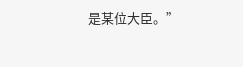是某位大臣。”